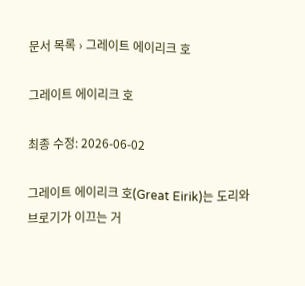문서 목록 › 그레이트 에이리크 호

그레이트 에이리크 호

최종 수정: 2026-06-02

그레이트 에이리크 호(Great Eirik)는 도리와 브로기가 이끄는 거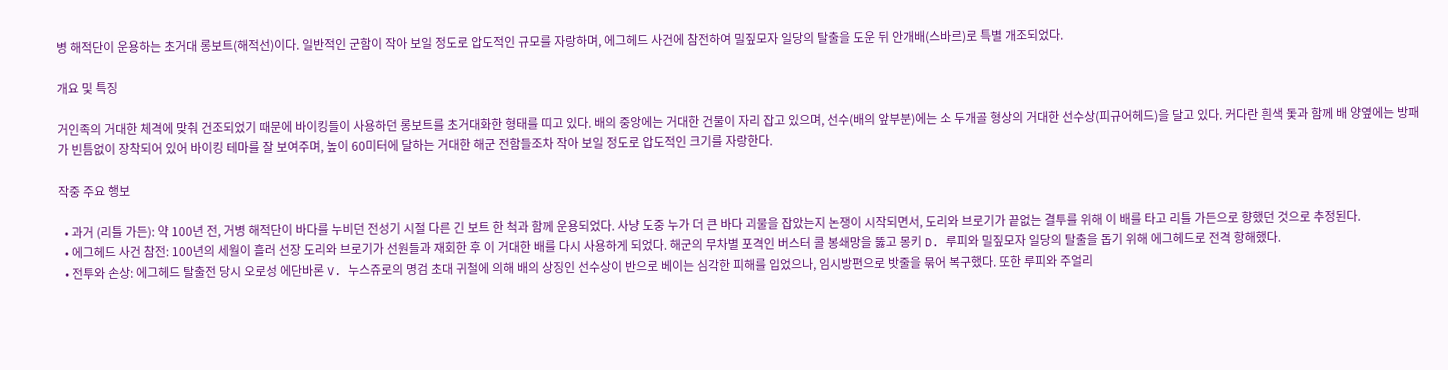병 해적단이 운용하는 초거대 롱보트(해적선)이다. 일반적인 군함이 작아 보일 정도로 압도적인 규모를 자랑하며, 에그헤드 사건에 참전하여 밀짚모자 일당의 탈출을 도운 뒤 안개배(스바르)로 특별 개조되었다.

개요 및 특징

거인족의 거대한 체격에 맞춰 건조되었기 때문에 바이킹들이 사용하던 롱보트를 초거대화한 형태를 띠고 있다. 배의 중앙에는 거대한 건물이 자리 잡고 있으며, 선수(배의 앞부분)에는 소 두개골 형상의 거대한 선수상(피규어헤드)을 달고 있다. 커다란 흰색 돛과 함께 배 양옆에는 방패가 빈틈없이 장착되어 있어 바이킹 테마를 잘 보여주며, 높이 60미터에 달하는 거대한 해군 전함들조차 작아 보일 정도로 압도적인 크기를 자랑한다.

작중 주요 행보

  • 과거 (리틀 가든): 약 100년 전, 거병 해적단이 바다를 누비던 전성기 시절 다른 긴 보트 한 척과 함께 운용되었다. 사냥 도중 누가 더 큰 바다 괴물을 잡았는지 논쟁이 시작되면서, 도리와 브로기가 끝없는 결투를 위해 이 배를 타고 리틀 가든으로 향했던 것으로 추정된다.
  • 에그헤드 사건 참전: 100년의 세월이 흘러 선장 도리와 브로기가 선원들과 재회한 후 이 거대한 배를 다시 사용하게 되었다. 해군의 무차별 포격인 버스터 콜 봉쇄망을 뚫고 몽키 D. 루피와 밀짚모자 일당의 탈출을 돕기 위해 에그헤드로 전격 항해했다.
  • 전투와 손상: 에그헤드 탈출전 당시 오로성 에단바론 V. 누스쥬로의 명검 초대 귀철에 의해 배의 상징인 선수상이 반으로 베이는 심각한 피해를 입었으나, 임시방편으로 밧줄을 묶어 복구했다. 또한 루피와 주얼리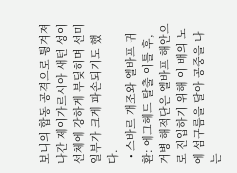보니의 합동 공격으로 튕겨져 나간 제이가르시아 새턴 성이 선체에 강하게 부딪히며 선미 일부가 크게 파손되기도 했다.
  • 스바르 개조와 엘바프 귀환: 에그헤드 탈출 이틀 후, 거병 해적단은 엘바프 해안으로 진입하기 위해 이 배의 노에 섬구름을 달아 공중을 나는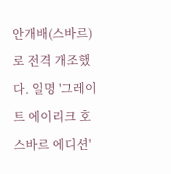안개배(스바르)로 전격 개조했다. 일명 '그레이트 에이리크 호 스바르 에디션'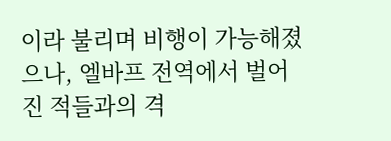이라 불리며 비행이 가능해졌으나, 엘바프 전역에서 벌어진 적들과의 격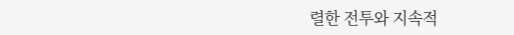렬한 전투와 지속적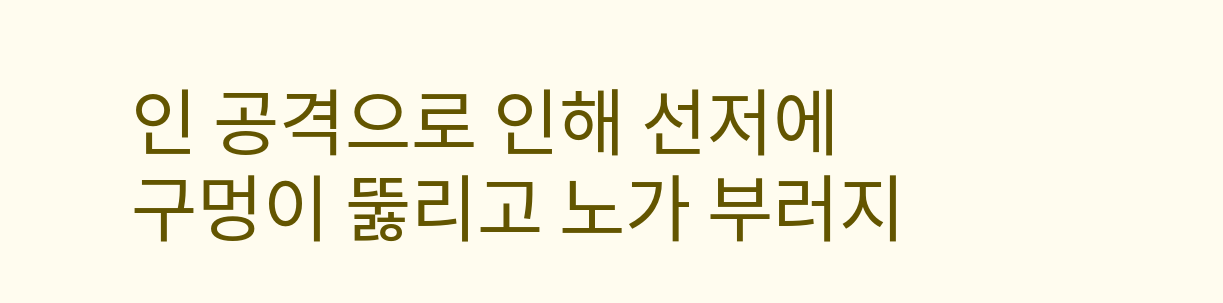인 공격으로 인해 선저에 구멍이 뚫리고 노가 부러지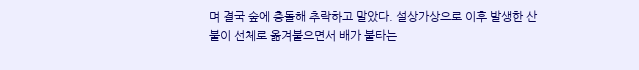며 결국 숲에 충돌해 추락하고 말았다. 설상가상으로 이후 발생한 산불이 선체로 옮겨붙으면서 배가 불타는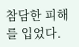참담한 피해를 입었다.